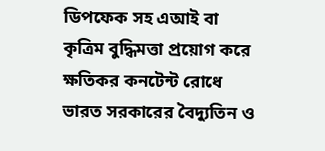ডিপফেক সহ এআই বা কৃত্রিম বুদ্ধিমত্তা প্রয়োগ করে ক্ষতিকর কনটেন্ট রোধে ভারত সরকারের বৈদ্যুতিন ও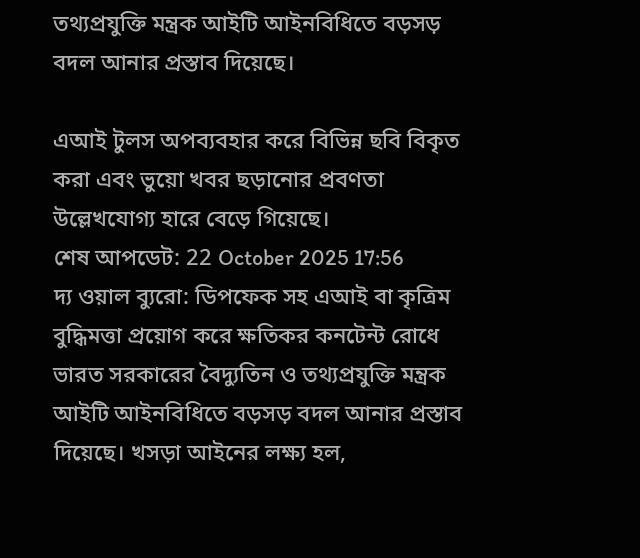তথ্যপ্রযুক্তি মন্ত্রক আইটি আইনবিধিতে বড়সড় বদল আনার প্রস্তাব দিয়েছে।

এআই টুলস অপব্যবহার করে বিভিন্ন ছবি বিকৃত করা এবং ভুয়ো খবর ছড়ানোর প্রবণতা উল্লেখযোগ্য হারে বেড়ে গিয়েছে।
শেষ আপডেট: 22 October 2025 17:56
দ্য ওয়াল ব্যুরো: ডিপফেক সহ এআই বা কৃত্রিম বুদ্ধিমত্তা প্রয়োগ করে ক্ষতিকর কনটেন্ট রোধে ভারত সরকারের বৈদ্যুতিন ও তথ্যপ্রযুক্তি মন্ত্রক আইটি আইনবিধিতে বড়সড় বদল আনার প্রস্তাব দিয়েছে। খসড়া আইনের লক্ষ্য হল,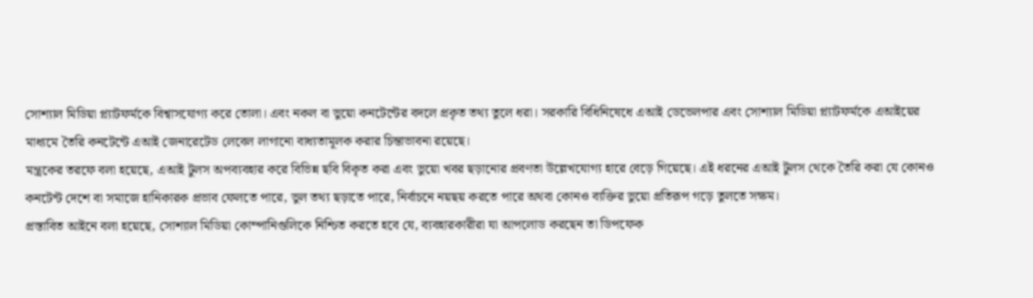সোশ্যাল মিডিয়া প্ল্যাটফর্মকে বিশ্বাসযোগ্য করে তোলা। এবং নকল বা ভুয়ো কনটেন্টের বদলে প্রকৃত তথ্য তুলে ধরা। সরকারি বিধিনিষেধে এআই ডেভেলপার এবং সোশ্যাল মিডিয়া প্ল্যাটফর্মকে এআইয়ের মাধ্যমে তৈরি কনটেন্টে এআই জেনারেটেড লেবেল লাগানো বাধ্যতামূলক করার চিন্তাভাবনা রয়েছে।
মন্ত্রকের তরফে বলা হয়েছে, এআই টুলস অপব্যবহার করে বিভিন্ন ছবি বিকৃত করা এবং ভুয়ো খবর ছড়ানোর প্রবণতা উল্লেখযোগ্য হারে বেড়ে গিয়েছে। এই ধরনের এআই টুলস থেকে তৈরি করা যে কোনও কনটেন্ট দেশে বা সমাজে হানিকারক প্রভাব ফেলতে পারে, ভুল তথ্য ছড়াতে পারে, নির্বাচনে নয়ছয় করতে পারে অথবা কোনও ব্যক্তির ভুয়ো প্রতিরূপ গড়ে তুলতে সক্ষম।
প্রস্তাবিত আইনে বলা হয়েছে, সোশ্যাল মিডিয়া কোম্পানিগুলিকে নিশ্চিত করতে হবে যে, ব্যবহারকারীরা যা আপলোড করছেন তা ডিপফেক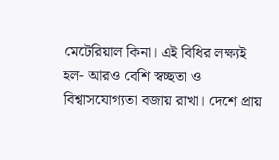মেটেরিয়াল কিনা। এই বিধির লক্ষ্যই হল- আরও বেশি স্বচ্ছতা ও বিশ্বাসযোগ্যতা বজায় রাখা। দেশে প্রায়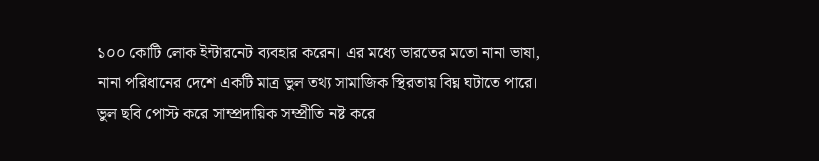১০০ কোটি লোক ইন্টারনেট ব্যবহার করেন। এর মধ্যে ভারতের মতো নানা ভাষা, নানা পরিধানের দেশে একটি মাত্র ভুল তথ্য সামাজিক স্থিরতায় বিঘ্ন ঘটাতে পারে। ভুল ছবি পোস্ট করে সাম্প্রদায়িক সম্প্রীতি নষ্ট করে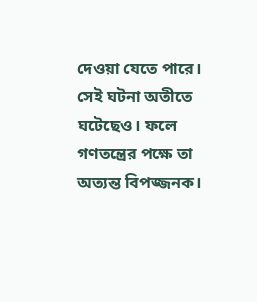দেওয়া যেতে পারে। সেই ঘটনা অতীতে ঘটেছেও। ফলে গণতন্ত্রের পক্ষে তা অত্যন্ত বিপজ্জনক।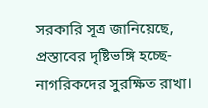সরকারি সূত্র জানিয়েছে, প্রস্তাবের দৃষ্টিভঙ্গি হচ্ছে- নাগরিকদের সুরক্ষিত রাখা।